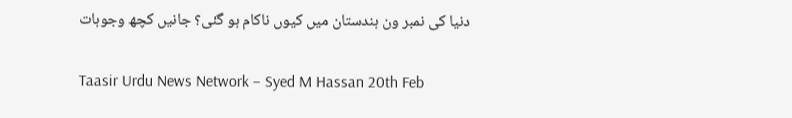دنیا کی نمبر ون ہندستان میں کیوں ناکام ہو گئی؟ جانیں کچھ وجوہات

Taasir Urdu News Network – Syed M Hassan 20th Feb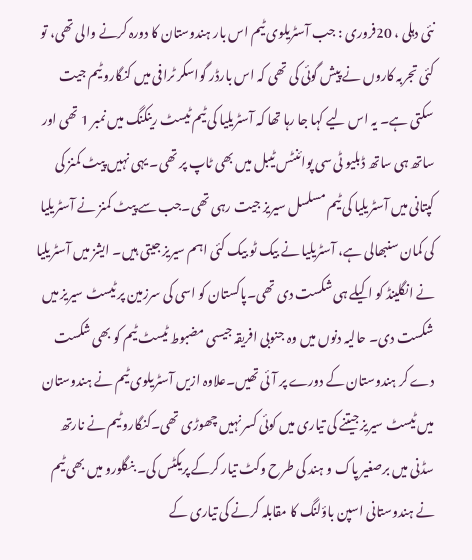نئی دہلی ، 20فروری : جب آسٹریلوی ٹیم اس بار ہندوستان کا دورہ کرنے والی تھی، تو کئی تجربہ کاروں نے پیش گوئی کی تھی کہ اس بارڈر گواسکر ٹرافی میں کنگارو ٹیم جیت سکتی ہے۔ یہ اس لیے کہا جا رہا تھا کہ آسٹریلیا کی ٹیم ٹیسٹ رینکنگ میں نمبر 1 تھی اور ساتھ ہی ساتھ ڈبلیو ٹی سی پوائنٹس ٹیبل میں بھی ٹاپ پر تھی۔ یہی نہیں پیٹ کمنز کی کپتانی میں آسٹریلیا کی ٹیم مسلسل سیریز جیت رہی تھی۔جب سے پیٹ کمنز نے آسٹریلیا کی کمان سنبھالی ہے، آسٹریلیا نے بیک ٹو بیک کئی اہم سیریز جیتی ہیں۔ ایشز میں آسٹریلیا نے انگلینڈ کو اکیلے ہی شکست دی تھی۔پاکستان کو اسی کی سرزمین پر ٹیسٹ سیریز میں شکست دی۔ حالیہ دنوں میں وہ جنوبی افریقہ جیسی مضبوط ٹیسٹ ٹیم کو بھی شکست دے کر ہندوستان کے دورے پر آئی تھیں۔علاوہ ازیں آسٹریلوی ٹیم نے ہندوستان میں ٹیسٹ سیریز جیتنے کی تیاری میں کوئی کسر نہیں چھوڑی تھی۔کنگارو ٹیم نے نارتھ سڈنی میں برصغیر پاک و ہند کی طرح وکٹ تیار کرکے پریکٹس کی۔ بنگلورو میں بھی ٹیم نے ہندوستانی اسپن باؤلنگ کا مقابلہ کرنے کی تیاری کے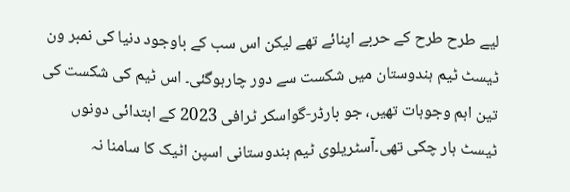لیے طرح طرح کے حربے اپنائے تھے لیکن اس سب کے باوجود دنیا کی نمبر ون ٹیسٹ ٹیم ہندوستان میں شکست سے دور چارہوگئی۔ اس ٹیم کی شکست کی تین اہم وجوہات تھیں، جو بارڈر-گواسکر ٹرافی 2023 کے ابتدائی دونوں ٹیسٹ ہار چکی تھی۔آسٹریلوی ٹیم ہندوستانی اسپن اٹیک کا سامنا نہ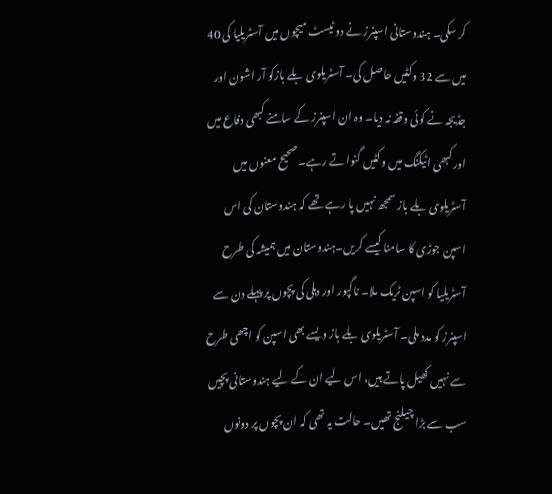کر سکی۔ ہندوستانی اسپنرز نے دو ٹیسٹ میچوں میں آسٹریلیا کی 40 میں سے 32 وکٹیں حاصل کی۔ آسٹریلوی بلے بازکو آر اشون اور جڈیجہ نے کوئی وقفہ نہ دیا۔ وہ ان اسپنرز کے سامنے کبھی دفاع میں اور کبھی اٹیکنگ میں وکٹیں گنواتے رہے۔ صحیح معنوں میں آسٹریلوی بلے باز سمجھ نہیں پا رہے تھے کہ ہندوستان کی اس اسپن جوڑی کا سامنا کیسے کریں۔ہندوستان میں ہمیشہ کی طرح آسٹریلیا کو اسپن ٹریک ملا۔ ناگپور اور دہلی کی پچوں پر پہلے دن سے اسپنرز کو مدد ملی۔ آسٹریلوی بلے باز ویسے بھی اسپن کو اچھی طرح سے نہیں کھیل پاتے ہیں، اس لیے ان کے لیے ہندوستانی پچیں سب سے بڑا چیلنج تھیں۔ حالت یہ تھی کہ ان پچوں پر دونوں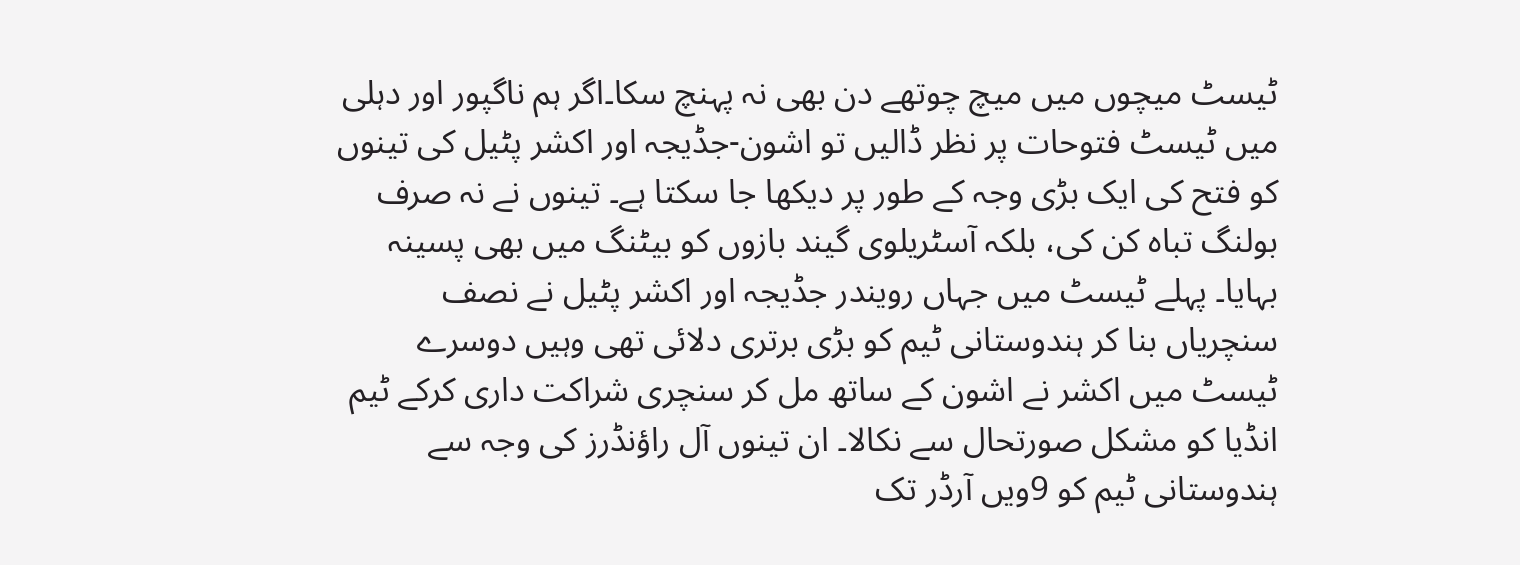ٹیسٹ میچوں میں میچ چوتھے دن بھی نہ پہنچ سکا۔اگر ہم ناگپور اور دہلی میں ٹیسٹ فتوحات پر نظر ڈالیں تو اشون-جڈیجہ اور اکشر پٹیل کی تینوں کو فتح کی ایک بڑی وجہ کے طور پر دیکھا جا سکتا ہے۔ تینوں نے نہ صرف بولنگ تباہ کن کی، بلکہ آسٹریلوی گیند بازوں کو بیٹنگ میں بھی پسینہ بہایا۔ پہلے ٹیسٹ میں جہاں رویندر جڈیجہ اور اکشر پٹیل نے نصف سنچریاں بنا کر ہندوستانی ٹیم کو بڑی برتری دلائی تھی وہیں دوسرے ٹیسٹ میں اکشر نے اشون کے ساتھ مل کر سنچری شراکت داری کرکے ٹیم انڈیا کو مشکل صورتحال سے نکالا۔ ان تینوں آل راؤنڈرز کی وجہ سے ہندوستانی ٹیم کو 9ویں آرڈر تک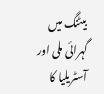بیٹنگ میں گہرائی ملی اور آسٹریلیا کا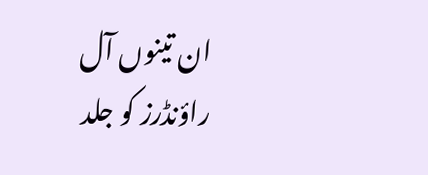ان تینوں آل راؤنڈرز کو جلد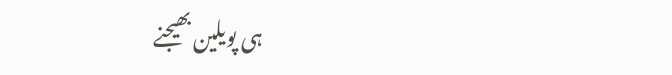ہی پویلین بھیجنے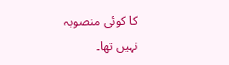کا کوئی منصوبہ نہیں تھا۔